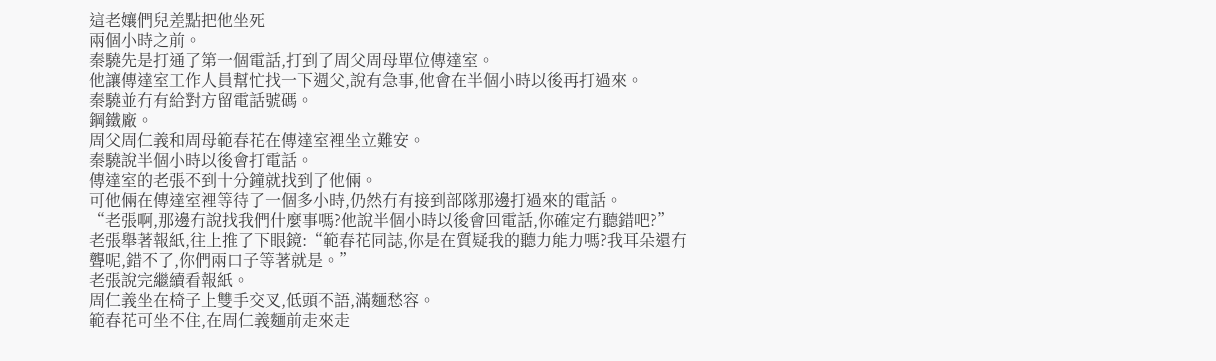這老孃們兒差點把他坐死
兩個小時之前。
秦驍先是打通了第一個電話,打到了周父周母單位傳達室。
他讓傳達室工作人員幫忙找一下週父,說有急事,他會在半個小時以後再打過來。
秦驍並冇有給對方留電話號碼。
鋼鐵廠。
周父周仁義和周母範春花在傳達室裡坐立難安。
秦驍說半個小時以後會打電話。
傳達室的老張不到十分鐘就找到了他倆。
可他倆在傳達室裡等待了一個多小時,仍然冇有接到部隊那邊打過來的電話。
“老張啊,那邊冇說找我們什麼事嗎?他說半個小時以後會回電話,你確定冇聽錯吧?”
老張舉著報紙,往上推了下眼鏡:“範春花同誌,你是在質疑我的聽力能力嗎?我耳朵還冇聾呢,錯不了,你們兩口子等著就是。”
老張說完繼續看報紙。
周仁義坐在椅子上雙手交叉,低頭不語,滿麵愁容。
範春花可坐不住,在周仁義麵前走來走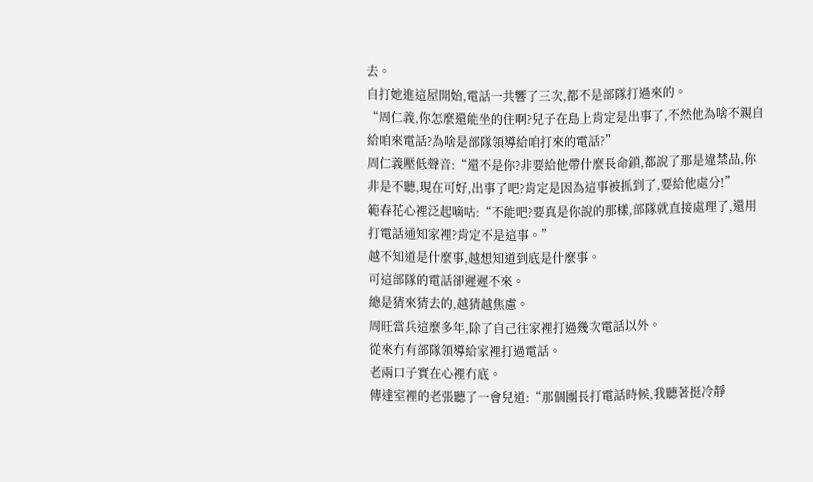去。
自打她進這屋開始,電話一共響了三次,都不是部隊打過來的。
“周仁義,你怎麼還能坐的住啊?兒子在島上肯定是出事了,不然他為啥不親自給咱來電話?為啥是部隊領導給咱打來的電話?”
周仁義壓低聲音:“還不是你?非要給他帶什麼長命鎖,都說了那是違禁品,你非是不聽,現在可好,出事了吧?肯定是因為這事被抓到了,要給他處分!”
範春花心裡泛起嘀咕:“不能吧?要真是你說的那樣,部隊就直接處理了,還用打電話通知家裡?肯定不是這事。”
越不知道是什麼事,越想知道到底是什麼事。
可這部隊的電話卻遲遲不來。
總是猜來猜去的,越猜越焦慮。
周旺當兵這麼多年,除了自己往家裡打過幾次電話以外。
從來冇有部隊領導給家裡打過電話。
老兩口子實在心裡冇底。
傳達室裡的老張聽了一會兒道:“那個團長打電話時候,我聽著挺冷靜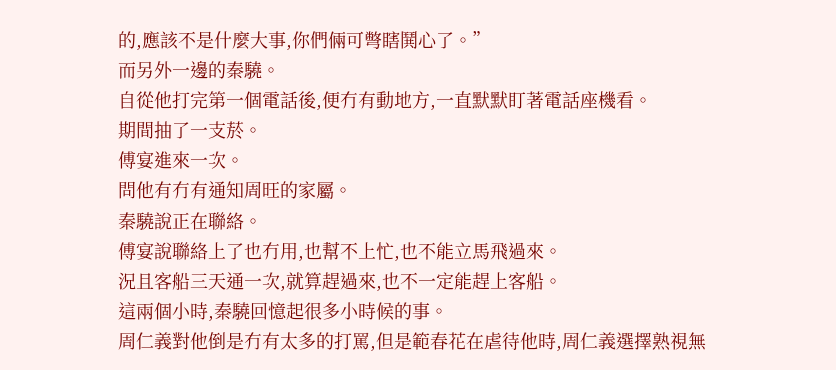的,應該不是什麼大事,你們倆可彆瞎鬨心了。”
而另外一邊的秦驍。
自從他打完第一個電話後,便冇有動地方,一直默默盯著電話座機看。
期間抽了一支菸。
傅宴進來一次。
問他有冇有通知周旺的家屬。
秦驍說正在聯絡。
傅宴說聯絡上了也冇用,也幫不上忙,也不能立馬飛過來。
況且客船三天通一次,就算趕過來,也不一定能趕上客船。
這兩個小時,秦驍回憶起很多小時候的事。
周仁義對他倒是冇有太多的打罵,但是範春花在虐待他時,周仁義選擇熟視無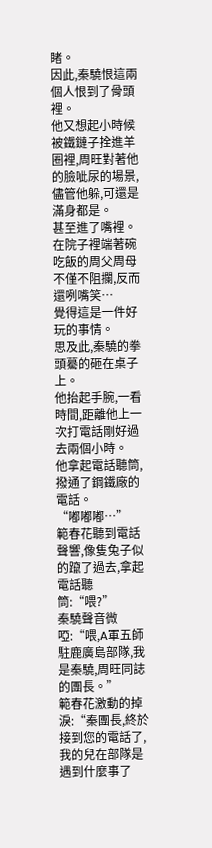睹。
因此,秦驍恨這兩個人恨到了骨頭裡。
他又想起小時候被鐵鏈子拴進羊圈裡,周旺對著他的臉呲尿的場景,儘管他躲,可還是滿身都是。
甚至進了嘴裡。
在院子裡端著碗吃飯的周父周母不僅不阻攔,反而還咧嘴笑…
覺得這是一件好玩的事情。
思及此,秦驍的拳頭驀的砸在桌子上。
他抬起手腕,一看時間,距離他上一次打電話剛好過去兩個小時。
他拿起電話聽筒,撥通了鋼鐵廠的電話。
“嘟嘟嘟…”
範春花聽到電話聲響,像隻兔子似的躥了過去,拿起電話聽筒:“喂?”
秦驍聲音微啞:“喂,A軍五師駐鹿廣島部隊,我是秦驍,周旺同誌的團長。”
範春花激動的掉淚:“秦團長,終於接到您的電話了,我的兒在部隊是遇到什麼事了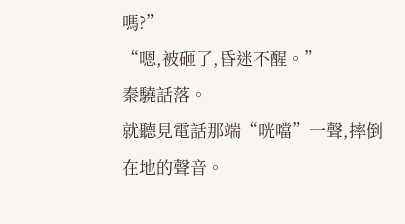嗎?”
“嗯,被砸了,昏迷不醒。”
秦驍話落。
就聽見電話那端“咣噹”一聲,摔倒在地的聲音。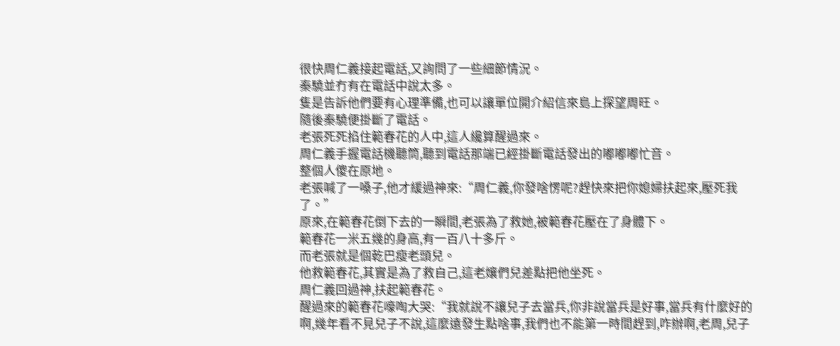很快周仁義接起電話,又詢問了一些細節情況。
秦驍並冇有在電話中說太多。
隻是告訴他們要有心理準備,也可以讓單位開介紹信來島上探望周旺。
隨後秦驍便掛斷了電話。
老張死死掐住範春花的人中,這人纔算醒過來。
周仁義手握電話機聽筒,聽到電話那端已經掛斷電話發出的嘟嘟嘟忙音。
整個人傻在原地。
老張喊了一嗓子,他才緩過神來:“周仁義,你發啥愣呢?趕快來把你媳婦扶起來,壓死我了。”
原來,在範春花倒下去的一瞬間,老張為了救她,被範春花壓在了身體下。
範春花一米五幾的身高,有一百八十多斤。
而老張就是個乾巴瘦老頭兒。
他救範春花,其實是為了救自己,這老孃們兒差點把他坐死。
周仁義回過神,扶起範春花。
醒過來的範春花嚎啕大哭:“我就說不讓兒子去當兵,你非說當兵是好事,當兵有什麼好的啊,幾年看不見兒子不說,這麼遠發生點啥事,我們也不能第一時間趕到,咋辦啊,老周,兒子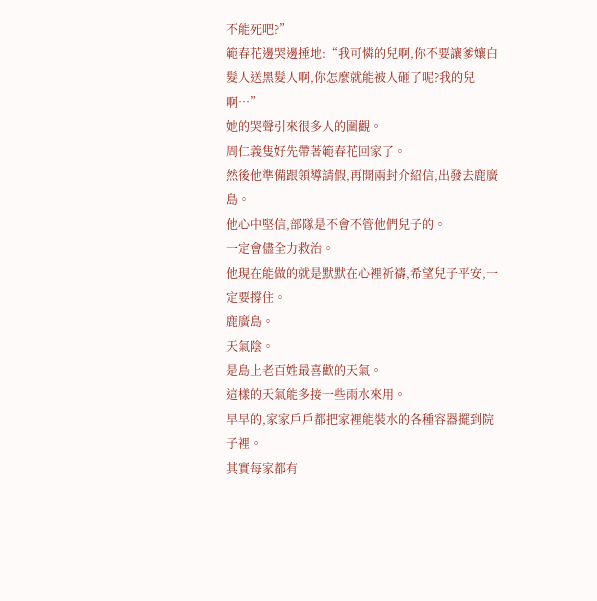不能死吧?”
範春花邊哭邊捶地:“我可憐的兒啊,你不要讓爹孃白髮人送黑髮人啊,你怎麼就能被人砸了呢?我的兒啊…”
她的哭聲引來很多人的圍觀。
周仁義隻好先帶著範春花回家了。
然後他準備跟領導請假,再開兩封介紹信,出發去鹿廣島。
他心中堅信,部隊是不會不管他們兒子的。
一定會儘全力救治。
他現在能做的就是默默在心裡祈禱,希望兒子平安,一定要撐住。
鹿廣島。
天氣陰。
是島上老百姓最喜歡的天氣。
這樣的天氣能多接一些雨水來用。
早早的,家家戶戶都把家裡能裝水的各種容器擺到院子裡。
其實每家都有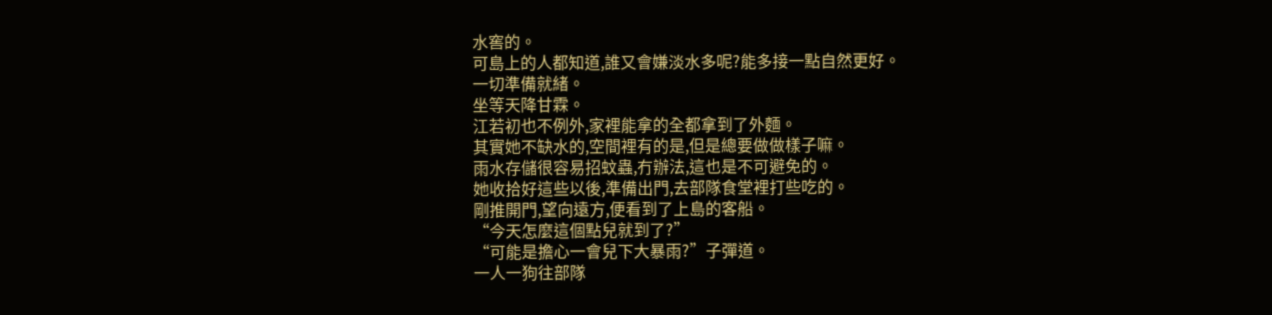水窖的。
可島上的人都知道,誰又會嫌淡水多呢?能多接一點自然更好。
一切準備就緒。
坐等天降甘霖。
江若初也不例外,家裡能拿的全都拿到了外麵。
其實她不缺水的,空間裡有的是,但是總要做做樣子嘛。
雨水存儲很容易招蚊蟲,冇辦法,這也是不可避免的。
她收拾好這些以後,準備出門,去部隊食堂裡打些吃的。
剛推開門,望向遠方,便看到了上島的客船。
“今天怎麼這個點兒就到了?”
“可能是擔心一會兒下大暴雨?”子彈道。
一人一狗往部隊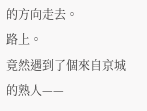的方向走去。
路上。
竟然遇到了個來自京城的熟人——